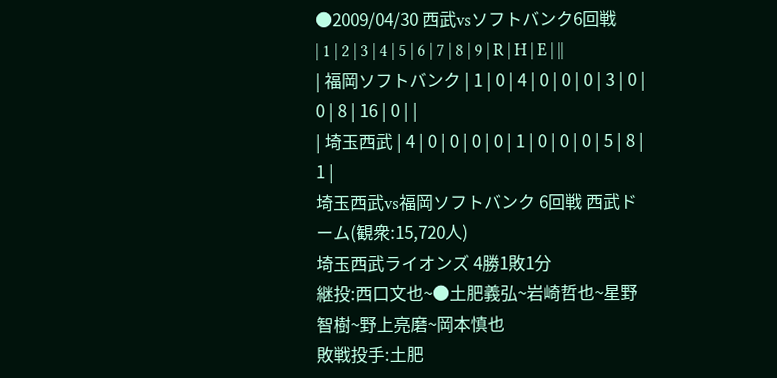●2009/04/30 西武vsソフトバンク6回戦
| 1 | 2 | 3 | 4 | 5 | 6 | 7 | 8 | 9 | R | H | E | ||
| 福岡ソフトバンク | 1 | 0 | 4 | 0 | 0 | 0 | 3 | 0 | 0 | 8 | 16 | 0 | |
| 埼玉西武 | 4 | 0 | 0 | 0 | 0 | 1 | 0 | 0 | 0 | 5 | 8 | 1 |
埼玉西武vs福岡ソフトバンク 6回戦 西武ドーム(観衆:15,720人)
埼玉西武ライオンズ 4勝1敗1分
継投:西口文也~●土肥義弘~岩崎哲也~星野智樹~野上亮磨~岡本慎也
敗戦投手:土肥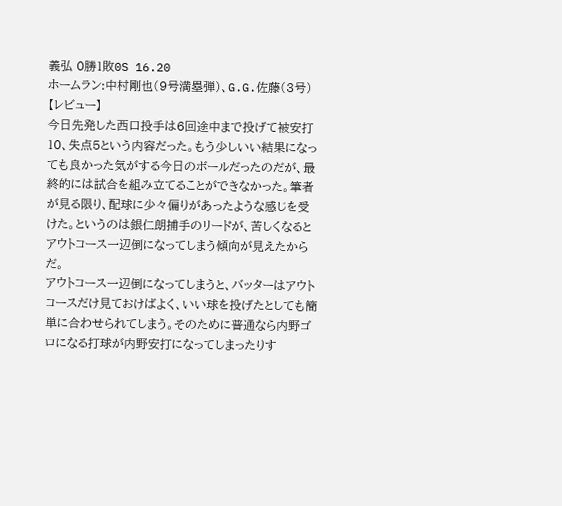義弘 0勝1敗0S 16.20
ホームラン:中村剛也(9号満塁弾)、G.G.佐藤(3号)
【レビュー】
今日先発した西口投手は6回途中まで投げて被安打10、失点5という内容だった。もう少しいい結果になっても良かった気がする今日のボールだったのだが、最終的には試合を組み立てることができなかった。筆者が見る限り、配球に少々偏りがあったような感じを受けた。というのは銀仁朗捕手のリードが、苦しくなるとアウトコース一辺倒になってしまう傾向が見えたからだ。
アウトコース一辺倒になってしまうと、バッターはアウトコースだけ見ておけばよく、いい球を投げたとしても簡単に合わせられてしまう。そのために普通なら内野ゴロになる打球が内野安打になってしまったりす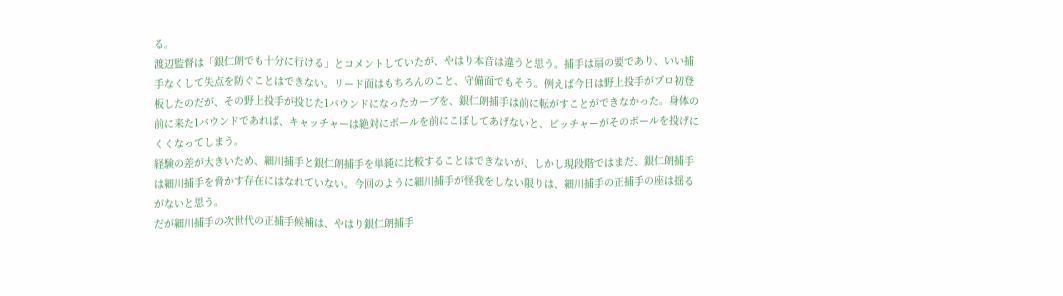る。
渡辺監督は「銀仁朗でも十分に行ける」とコメントしていたが、やはり本音は違うと思う。捕手は扇の要であり、いい捕手なくして失点を防ぐことはできない。リード面はもちろんのこと、守備面でもそう。例えば今日は野上投手がプロ初登板したのだが、その野上投手が投じた1バウンドになったカーブを、銀仁朗捕手は前に転がすことができなかった。身体の前に来た1バウンドであれば、キャッチャーは絶対にボールを前にこぼしてあげないと、ピッチャーがそのボールを投げにくくなってしまう。
経験の差が大きいため、細川捕手と銀仁朗捕手を単純に比較することはできないが、しかし現段階ではまだ、銀仁朗捕手は細川捕手を脅かす存在にはなれていない。今回のように細川捕手が怪我をしない限りは、細川捕手の正捕手の座は揺るがないと思う。
だが細川捕手の次世代の正捕手候補は、やはり銀仁朗捕手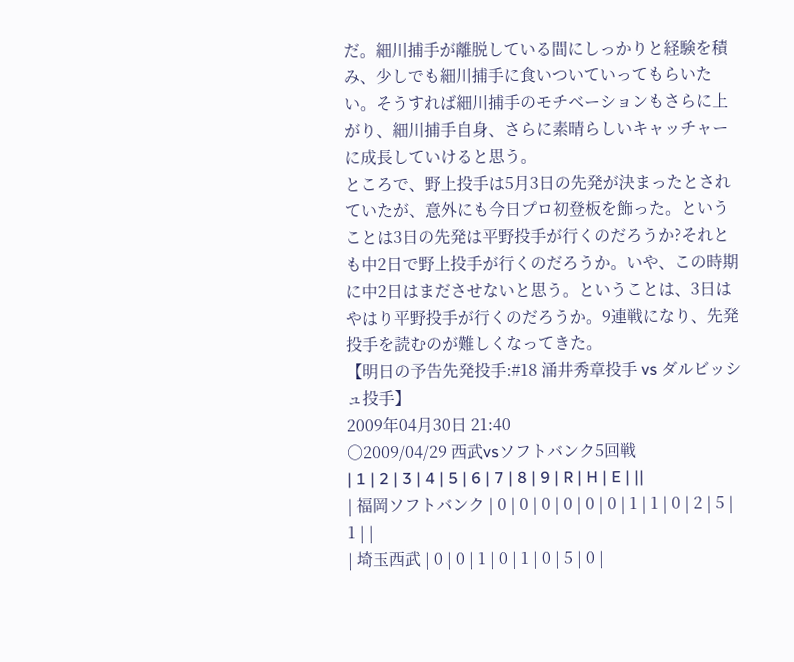だ。細川捕手が離脱している間にしっかりと経験を積み、少しでも細川捕手に食いついていってもらいたい。そうすれば細川捕手のモチベーションもさらに上がり、細川捕手自身、さらに素晴らしいキャッチャーに成長していけると思う。
ところで、野上投手は5月3日の先発が決まったとされていたが、意外にも今日プロ初登板を飾った。ということは3日の先発は平野投手が行くのだろうか?それとも中2日で野上投手が行くのだろうか。いや、この時期に中2日はまださせないと思う。ということは、3日はやはり平野投手が行くのだろうか。9連戦になり、先発投手を読むのが難しくなってきた。
【明日の予告先発投手:#18 涌井秀章投手 vs ダルビッシュ投手】
2009年04月30日 21:40
○2009/04/29 西武vsソフトバンク5回戦
| 1 | 2 | 3 | 4 | 5 | 6 | 7 | 8 | 9 | R | H | E | ||
| 福岡ソフトバンク | 0 | 0 | 0 | 0 | 0 | 0 | 1 | 1 | 0 | 2 | 5 | 1 | |
| 埼玉西武 | 0 | 0 | 1 | 0 | 1 | 0 | 5 | 0 |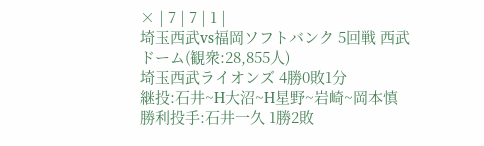× | 7 | 7 | 1 |
埼玉西武vs福岡ソフトバンク 5回戦 西武ドーム(観衆:28,855人)
埼玉西武ライオンズ 4勝0敗1分
継投:石井~H大沼~H星野~岩崎~岡本慎
勝利投手:石井一久 1勝2敗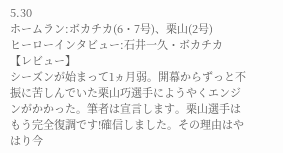5.30
ホームラン:ボカチカ(6・7号)、栗山(2号)
ヒーローインタビュー:石井一久・ボカチカ
【レビュー】
シーズンが始まって1ヵ月弱。開幕からずっと不振に苦しんでいた栗山巧選手にようやくエンジンがかかった。筆者は宣言します。栗山選手はもう完全復調です!確信しました。その理由はやはり今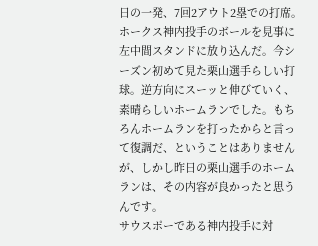日の一発、7回2アウト2塁での打席。ホークス神内投手のボールを見事に左中間スタンドに放り込んだ。今シーズン初めて見た栗山選手らしい打球。逆方向にスーッと伸びていく、素晴らしいホームランでした。もちろんホームランを打ったからと言って復調だ、ということはありませんが、しかし昨日の栗山選手のホームランは、その内容が良かったと思うんです。
サウスポーである神内投手に対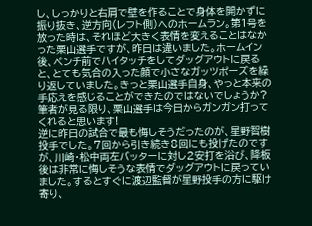し、しっかりと右肩で壁を作ることで身体を開かずに振り抜き、逆方向(レフト側)へのホームラン。第1号を放った時は、それほど大きく表情を変えることはなかった栗山選手ですが、昨日は違いました。ホームイン後、ベンチ前でハイタッチをしてダッグアウトに戻ると、とても気合の入った顔で小さなガッツポーズを繰り返していました。きっと栗山選手自身、やっと本来の手応えを感じることができたのではないでしょうか?筆者が見る限り、栗山選手は今日からガンガン打ってくれると思います!
逆に昨日の試合で最も悔しそうだったのが、星野智樹投手でした。7回から引き続き8回にも投げたのですが、川崎・松中両左バッターに対し2安打を浴び、降板後は非常に悔しそうな表情でダッグアウトに戻っていました。するとすぐに渡辺監督が星野投手の方に駆け寄り、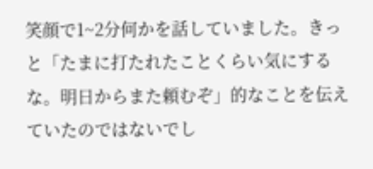笑顔で1~2分何かを話していました。きっと「たまに打たれたことくらい気にするな。明日からまた頼むぞ」的なことを伝えていたのではないでし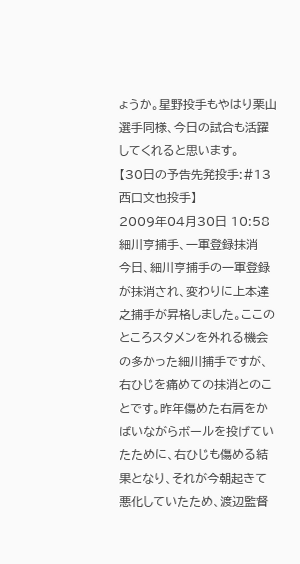ょうか。星野投手もやはり栗山選手同様、今日の試合も活躍してくれると思います。
【30日の予告先発投手:#13 西口文也投手】
2009年04月30日 10:58
細川亨捕手、一軍登録抹消
今日、細川亨捕手の一軍登録が抹消され、変わりに上本達之捕手が昇格しました。ここのところスタメンを外れる機会の多かった細川捕手ですが、右ひじを痛めての抹消とのことです。昨年傷めた右肩をかばいながらボールを投げていたために、右ひじも傷める結果となり、それが今朝起きて悪化していたため、渡辺監督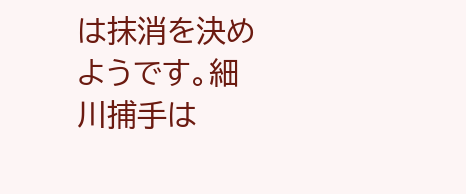は抹消を決めようです。細川捕手は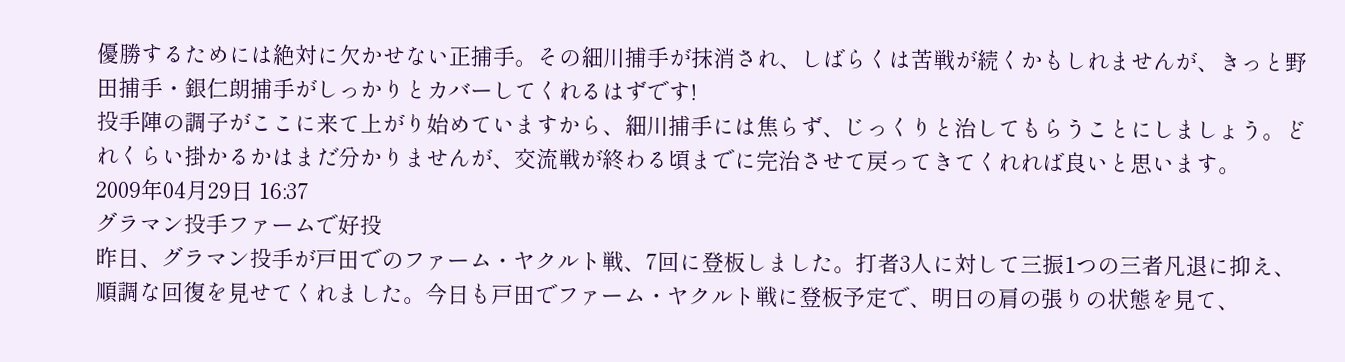優勝するためには絶対に欠かせない正捕手。その細川捕手が抹消され、しばらくは苦戦が続くかもしれませんが、きっと野田捕手・銀仁朗捕手がしっかりとカバーしてくれるはずです!
投手陣の調子がここに来て上がり始めていますから、細川捕手には焦らず、じっくりと治してもらうことにしましょう。どれくらい掛かるかはまだ分かりませんが、交流戦が終わる頃までに完治させて戻ってきてくれれば良いと思います。
2009年04月29日 16:37
グラマン投手ファームで好投
昨日、グラマン投手が戸田でのファーム・ヤクルト戦、7回に登板しました。打者3人に対して三振1つの三者凡退に抑え、順調な回復を見せてくれました。今日も戸田でファーム・ヤクルト戦に登板予定で、明日の肩の張りの状態を見て、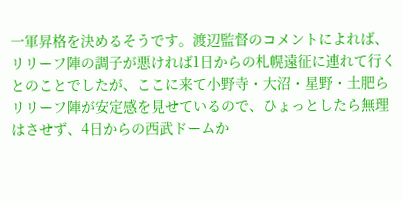一軍昇格を決めるそうです。渡辺監督のコメントによれば、リリーフ陣の調子が悪ければ1日からの札幌遠征に連れて行くとのことでしたが、ここに来て小野寺・大沼・星野・土肥らリリーフ陣が安定感を見せているので、ひょっとしたら無理はさせず、4日からの西武ドームか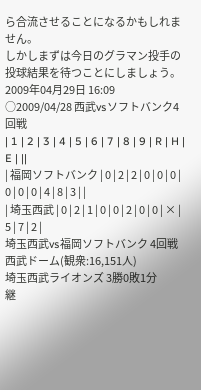ら合流させることになるかもしれません。
しかしまずは今日のグラマン投手の投球結果を待つことにしましょう。
2009年04月29日 16:09
○2009/04/28 西武vsソフトバンク4回戦
| 1 | 2 | 3 | 4 | 5 | 6 | 7 | 8 | 9 | R | H | E | ||
| 福岡ソフトバンク | 0 | 2 | 2 | 0 | 0 | 0 | 0 | 0 | 0 | 4 | 8 | 3 | |
| 埼玉西武 | 0 | 2 | 1 | 0 | 0 | 2 | 0 | 0 | × | 5 | 7 | 2 |
埼玉西武vs福岡ソフトバンク 4回戦 西武ドーム(観衆:16,151人)
埼玉西武ライオンズ 3勝0敗1分
継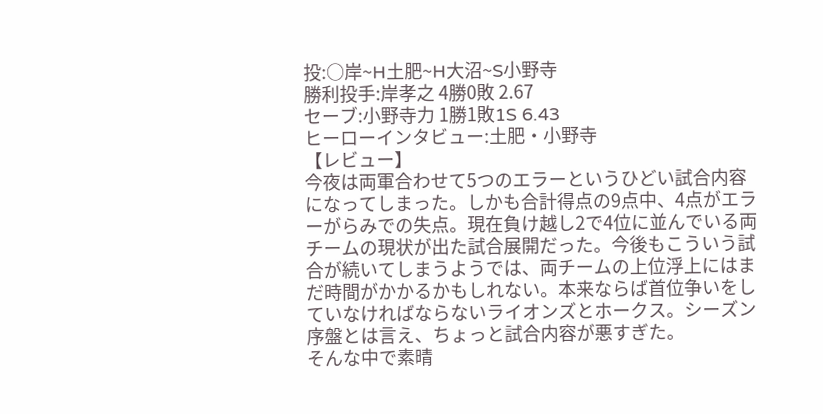投:○岸~H土肥~H大沼~S小野寺
勝利投手:岸孝之 4勝0敗 2.67
セーブ:小野寺力 1勝1敗1S 6.43
ヒーローインタビュー:土肥・小野寺
【レビュー】
今夜は両軍合わせて5つのエラーというひどい試合内容になってしまった。しかも合計得点の9点中、4点がエラーがらみでの失点。現在負け越し2で4位に並んでいる両チームの現状が出た試合展開だった。今後もこういう試合が続いてしまうようでは、両チームの上位浮上にはまだ時間がかかるかもしれない。本来ならば首位争いをしていなければならないライオンズとホークス。シーズン序盤とは言え、ちょっと試合内容が悪すぎた。
そんな中で素晴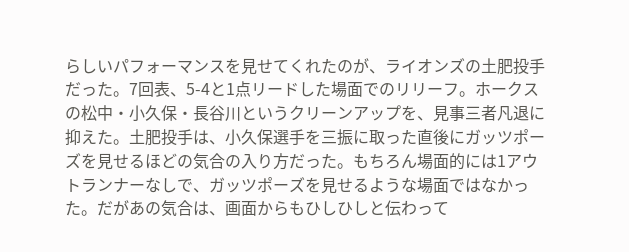らしいパフォーマンスを見せてくれたのが、ライオンズの土肥投手だった。7回表、5-4と1点リードした場面でのリリーフ。ホークスの松中・小久保・長谷川というクリーンアップを、見事三者凡退に抑えた。土肥投手は、小久保選手を三振に取った直後にガッツポーズを見せるほどの気合の入り方だった。もちろん場面的には1アウトランナーなしで、ガッツポーズを見せるような場面ではなかった。だがあの気合は、画面からもひしひしと伝わって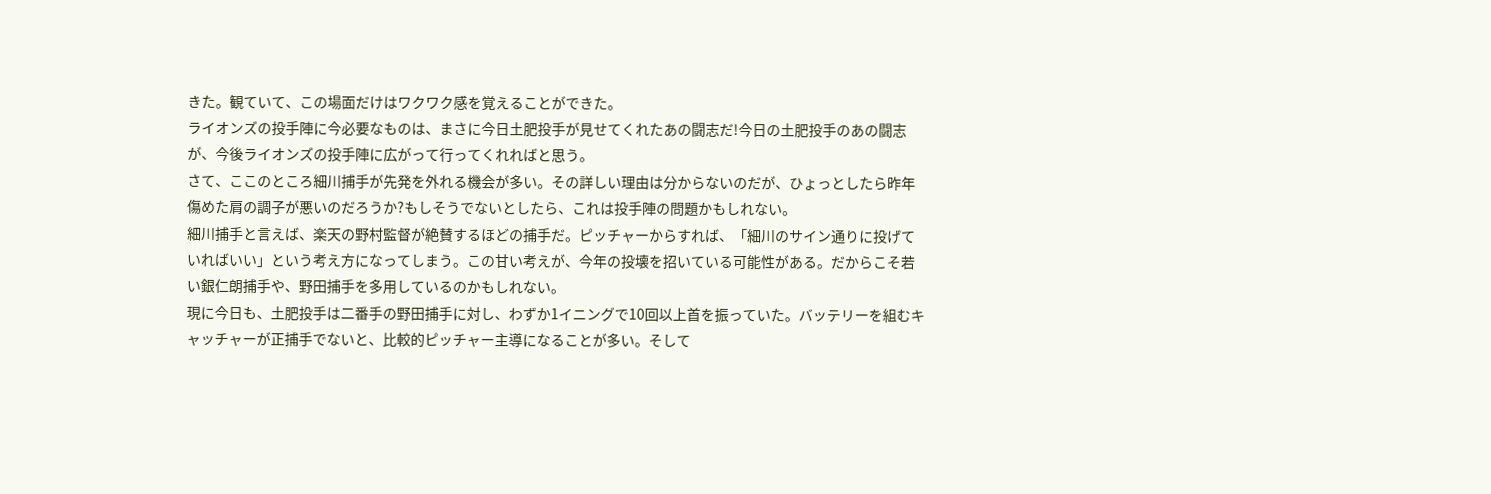きた。観ていて、この場面だけはワクワク感を覚えることができた。
ライオンズの投手陣に今必要なものは、まさに今日土肥投手が見せてくれたあの闘志だ!今日の土肥投手のあの闘志が、今後ライオンズの投手陣に広がって行ってくれればと思う。
さて、ここのところ細川捕手が先発を外れる機会が多い。その詳しい理由は分からないのだが、ひょっとしたら昨年傷めた肩の調子が悪いのだろうか?もしそうでないとしたら、これは投手陣の問題かもしれない。
細川捕手と言えば、楽天の野村監督が絶賛するほどの捕手だ。ピッチャーからすれば、「細川のサイン通りに投げていればいい」という考え方になってしまう。この甘い考えが、今年の投壊を招いている可能性がある。だからこそ若い銀仁朗捕手や、野田捕手を多用しているのかもしれない。
現に今日も、土肥投手は二番手の野田捕手に対し、わずか1イニングで10回以上首を振っていた。バッテリーを組むキャッチャーが正捕手でないと、比較的ピッチャー主導になることが多い。そして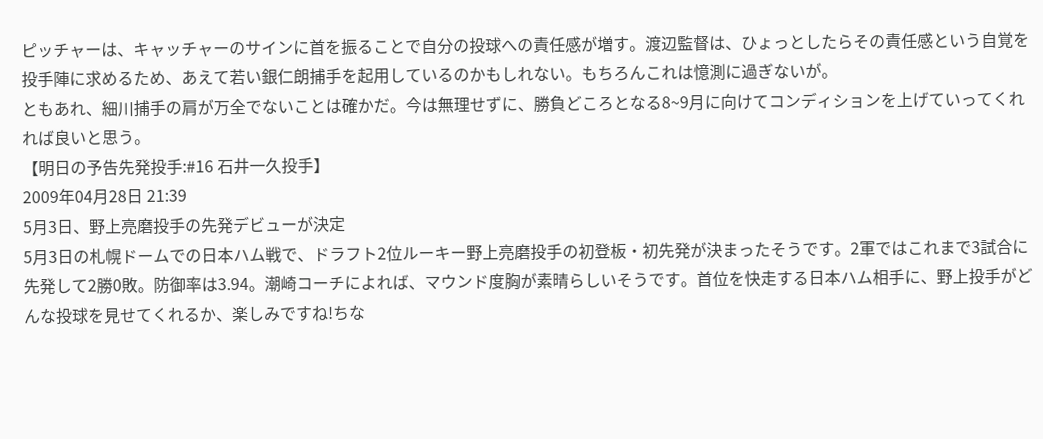ピッチャーは、キャッチャーのサインに首を振ることで自分の投球への責任感が増す。渡辺監督は、ひょっとしたらその責任感という自覚を投手陣に求めるため、あえて若い銀仁朗捕手を起用しているのかもしれない。もちろんこれは憶測に過ぎないが。
ともあれ、細川捕手の肩が万全でないことは確かだ。今は無理せずに、勝負どころとなる8~9月に向けてコンディションを上げていってくれれば良いと思う。
【明日の予告先発投手:#16 石井一久投手】
2009年04月28日 21:39
5月3日、野上亮磨投手の先発デビューが決定
5月3日の札幌ドームでの日本ハム戦で、ドラフト2位ルーキー野上亮磨投手の初登板・初先発が決まったそうです。2軍ではこれまで3試合に先発して2勝0敗。防御率は3.94。潮崎コーチによれば、マウンド度胸が素晴らしいそうです。首位を快走する日本ハム相手に、野上投手がどんな投球を見せてくれるか、楽しみですね!ちな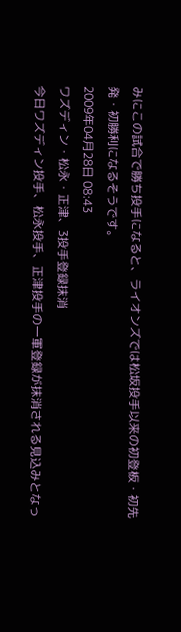みにこの試合で勝ち投手になると、ライオンズでは松坂投手以来の初登板・初先発・初勝利になるそうです。
2009年04月28日 08:43
ワズディン・松永・正津、3投手登録抹消
今日ワズディン投手、松永投手、正津投手の一軍登録が抹消される見込みとなっ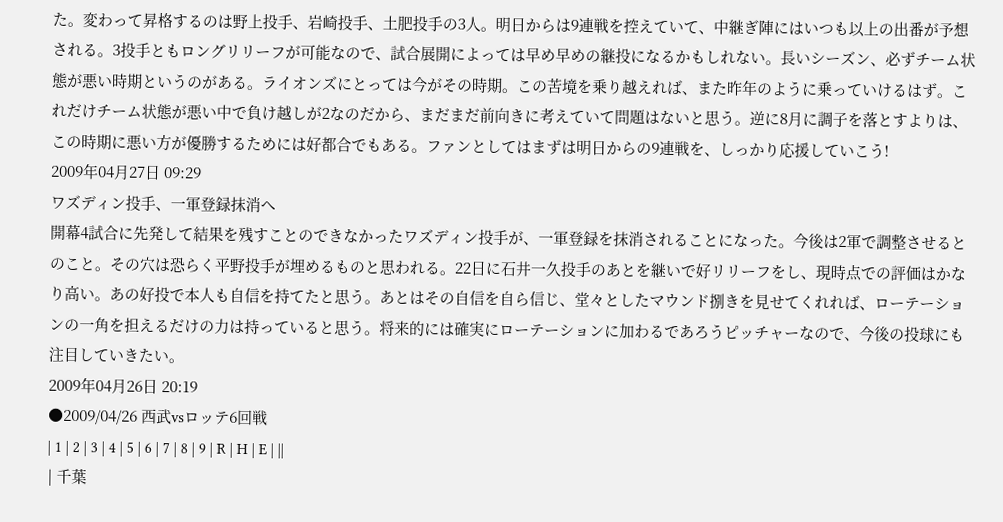た。変わって昇格するのは野上投手、岩崎投手、土肥投手の3人。明日からは9連戦を控えていて、中継ぎ陣にはいつも以上の出番が予想される。3投手ともロングリリーフが可能なので、試合展開によっては早め早めの継投になるかもしれない。長いシーズン、必ずチーム状態が悪い時期というのがある。ライオンズにとっては今がその時期。この苦境を乗り越えれば、また昨年のように乗っていけるはず。これだけチーム状態が悪い中で負け越しが2なのだから、まだまだ前向きに考えていて問題はないと思う。逆に8月に調子を落とすよりは、この時期に悪い方が優勝するためには好都合でもある。ファンとしてはまずは明日からの9連戦を、しっかり応援していこう!
2009年04月27日 09:29
ワズディン投手、一軍登録抹消へ
開幕4試合に先発して結果を残すことのできなかったワズディン投手が、一軍登録を抹消されることになった。今後は2軍で調整させるとのこと。その穴は恐らく平野投手が埋めるものと思われる。22日に石井一久投手のあとを継いで好リリーフをし、現時点での評価はかなり高い。あの好投で本人も自信を持てたと思う。あとはその自信を自ら信じ、堂々としたマウンド捌きを見せてくれれば、ローテーションの一角を担えるだけの力は持っていると思う。将来的には確実にローテーションに加わるであろうピッチャーなので、今後の投球にも注目していきたい。
2009年04月26日 20:19
●2009/04/26 西武vsロッテ6回戦
| 1 | 2 | 3 | 4 | 5 | 6 | 7 | 8 | 9 | R | H | E | ||
| 千葉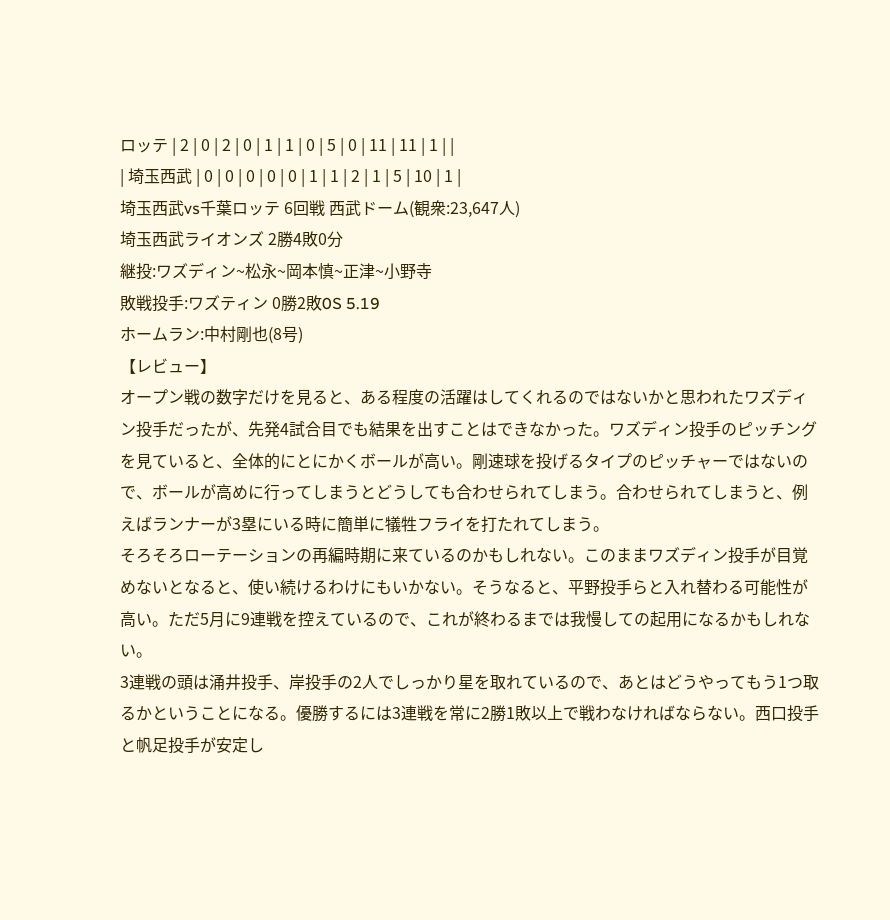ロッテ | 2 | 0 | 2 | 0 | 1 | 1 | 0 | 5 | 0 | 11 | 11 | 1 | |
| 埼玉西武 | 0 | 0 | 0 | 0 | 0 | 1 | 1 | 2 | 1 | 5 | 10 | 1 |
埼玉西武vs千葉ロッテ 6回戦 西武ドーム(観衆:23,647人)
埼玉西武ライオンズ 2勝4敗0分
継投:ワズディン~松永~岡本慎~正津~小野寺
敗戦投手:ワズティン 0勝2敗0S 5.19
ホームラン:中村剛也(8号)
【レビュー】
オープン戦の数字だけを見ると、ある程度の活躍はしてくれるのではないかと思われたワズディン投手だったが、先発4試合目でも結果を出すことはできなかった。ワズディン投手のピッチングを見ていると、全体的にとにかくボールが高い。剛速球を投げるタイプのピッチャーではないので、ボールが高めに行ってしまうとどうしても合わせられてしまう。合わせられてしまうと、例えばランナーが3塁にいる時に簡単に犠牲フライを打たれてしまう。
そろそろローテーションの再編時期に来ているのかもしれない。このままワズディン投手が目覚めないとなると、使い続けるわけにもいかない。そうなると、平野投手らと入れ替わる可能性が高い。ただ5月に9連戦を控えているので、これが終わるまでは我慢しての起用になるかもしれない。
3連戦の頭は涌井投手、岸投手の2人でしっかり星を取れているので、あとはどうやってもう1つ取るかということになる。優勝するには3連戦を常に2勝1敗以上で戦わなければならない。西口投手と帆足投手が安定し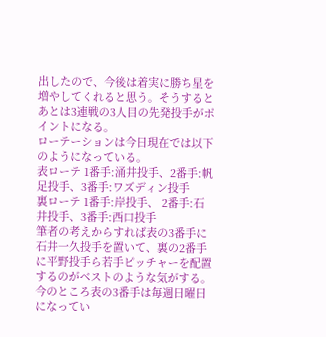出したので、今後は着実に勝ち星を増やしてくれると思う。そうするとあとは3連戦の3人目の先発投手がポイントになる。
ローテーションは今日現在では以下のようになっている。
表ローテ 1番手:涌井投手、2番手:帆足投手、3番手:ワズディン投手
裏ローテ 1番手:岸投手、 2番手:石井投手、3番手:西口投手
筆者の考えからすれば表の3番手に石井一久投手を置いて、裏の2番手に平野投手ら若手ピッチャーを配置するのがベストのような気がする。今のところ表の3番手は毎週日曜日になってい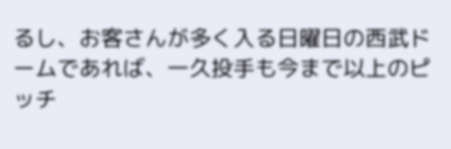るし、お客さんが多く入る日曜日の西武ドームであれば、一久投手も今まで以上のピッチ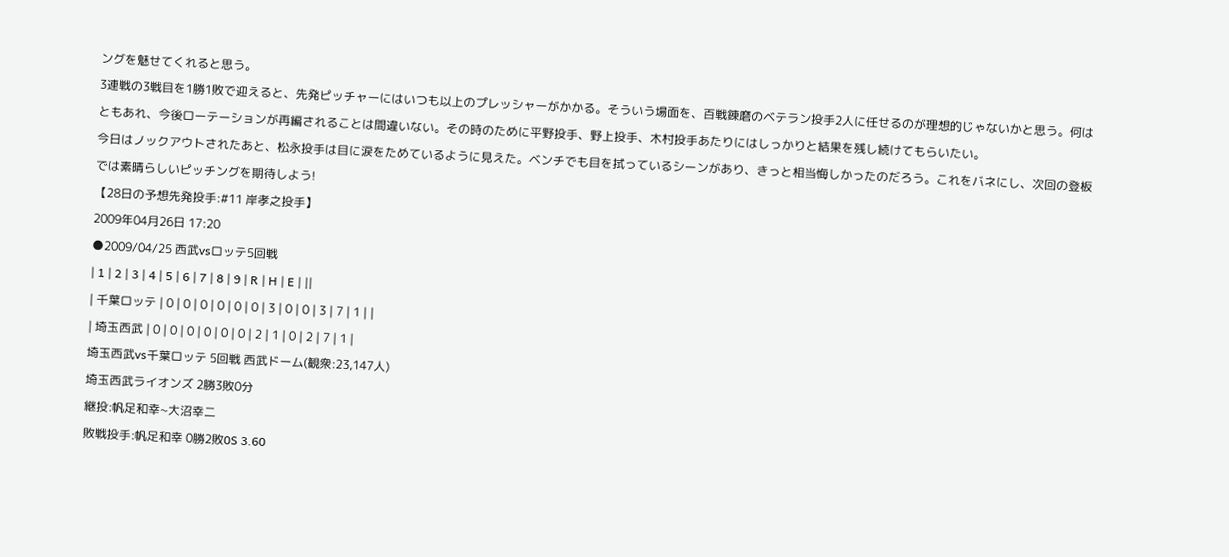ングを魅せてくれると思う。
3連戦の3戦目を1勝1敗で迎えると、先発ピッチャーにはいつも以上のプレッシャーがかかる。そういう場面を、百戦錬磨のベテラン投手2人に任せるのが理想的じゃないかと思う。何はともあれ、今後ローテーションが再編されることは間違いない。その時のために平野投手、野上投手、木村投手あたりにはしっかりと結果を残し続けてもらいたい。
今日はノックアウトされたあと、松永投手は目に涙をためているように見えた。ベンチでも目を拭っているシーンがあり、きっと相当悔しかったのだろう。これをバネにし、次回の登板では素晴らしいピッチングを期待しよう!
【28日の予想先発投手:#11 岸孝之投手】
2009年04月26日 17:20
●2009/04/25 西武vsロッテ5回戦
| 1 | 2 | 3 | 4 | 5 | 6 | 7 | 8 | 9 | R | H | E | ||
| 千葉ロッテ | 0 | 0 | 0 | 0 | 0 | 0 | 3 | 0 | 0 | 3 | 7 | 1 | |
| 埼玉西武 | 0 | 0 | 0 | 0 | 0 | 0 | 2 | 1 | 0 | 2 | 7 | 1 |
埼玉西武vs千葉ロッテ 5回戦 西武ドーム(観衆:23,147人)
埼玉西武ライオンズ 2勝3敗0分
継投:帆足和幸~大沼幸二
敗戦投手:帆足和幸 0勝2敗0S 3.60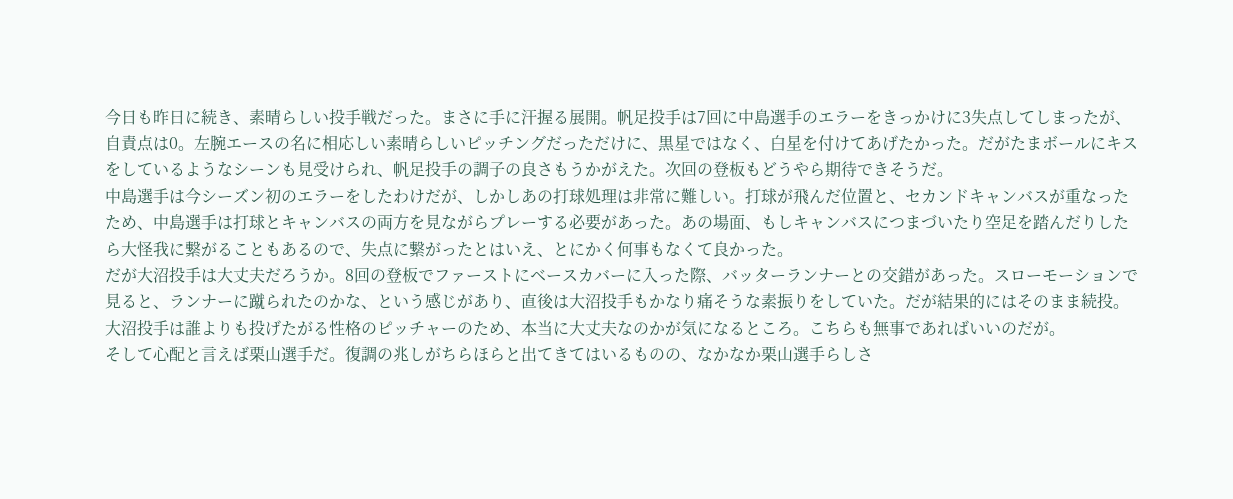今日も昨日に続き、素晴らしい投手戦だった。まさに手に汗握る展開。帆足投手は7回に中島選手のエラーをきっかけに3失点してしまったが、自責点は0。左腕エースの名に相応しい素晴らしいピッチングだっただけに、黒星ではなく、白星を付けてあげたかった。だがたまボールにキスをしているようなシーンも見受けられ、帆足投手の調子の良さもうかがえた。次回の登板もどうやら期待できそうだ。
中島選手は今シーズン初のエラーをしたわけだが、しかしあの打球処理は非常に難しい。打球が飛んだ位置と、セカンドキャンバスが重なったため、中島選手は打球とキャンバスの両方を見ながらプレーする必要があった。あの場面、もしキャンバスにつまづいたり空足を踏んだりしたら大怪我に繋がることもあるので、失点に繋がったとはいえ、とにかく何事もなくて良かった。
だが大沼投手は大丈夫だろうか。8回の登板でファーストにベースカバーに入った際、バッターランナーとの交錯があった。スローモーションで見ると、ランナーに蹴られたのかな、という感じがあり、直後は大沼投手もかなり痛そうな素振りをしていた。だが結果的にはそのまま続投。大沼投手は誰よりも投げたがる性格のピッチャーのため、本当に大丈夫なのかが気になるところ。こちらも無事であればいいのだが。
そして心配と言えば栗山選手だ。復調の兆しがちらほらと出てきてはいるものの、なかなか栗山選手らしさ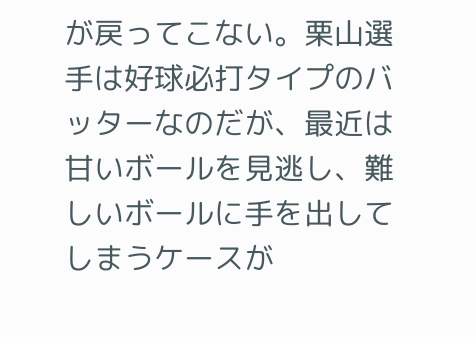が戻ってこない。栗山選手は好球必打タイプのバッターなのだが、最近は甘いボールを見逃し、難しいボールに手を出してしまうケースが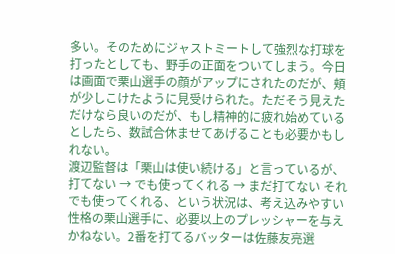多い。そのためにジャストミートして強烈な打球を打ったとしても、野手の正面をついてしまう。今日は画面で栗山選手の顔がアップにされたのだが、頬が少しこけたように見受けられた。ただそう見えただけなら良いのだが、もし精神的に疲れ始めているとしたら、数試合休ませてあげることも必要かもしれない。
渡辺監督は「栗山は使い続ける」と言っているが、打てない → でも使ってくれる → まだ打てない それでも使ってくれる、という状況は、考え込みやすい性格の栗山選手に、必要以上のプレッシャーを与えかねない。2番を打てるバッターは佐藤友亮選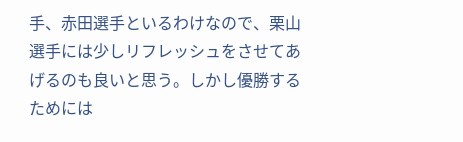手、赤田選手といるわけなので、栗山選手には少しリフレッシュをさせてあげるのも良いと思う。しかし優勝するためには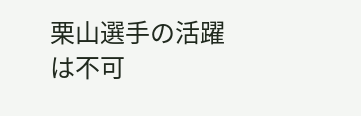栗山選手の活躍は不可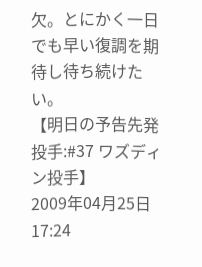欠。とにかく一日でも早い復調を期待し待ち続けたい。
【明日の予告先発投手:#37 ワズディン投手】
2009年04月25日 17:24